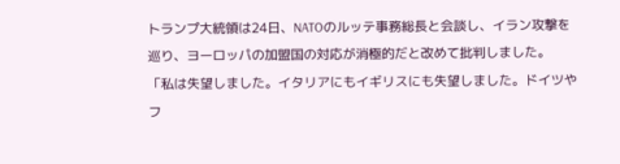トランプ大統領は24日、NATOのルッテ事務総長と会談し、イラン攻撃を巡り、ヨーロッパの加盟国の対応が消極的だと改めて批判しました。
「私は失望しました。イタリアにもイギリスにも失望しました。ドイツやフ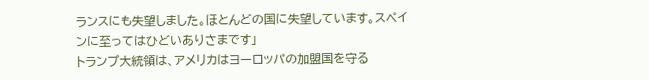ランスにも失望しました。ほとんどの国に失望しています。スペインに至ってはひどいありさまです」
トランプ大統領は、アメリカはヨーロッパの加盟国を守る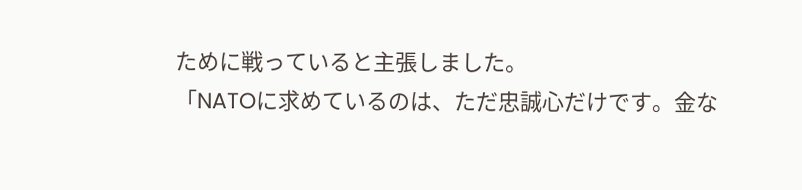ために戦っていると主張しました。
「NATOに求めているのは、ただ忠誠心だけです。金な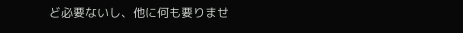ど必要ないし、他に何も要りませ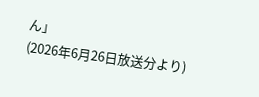ん」
(2026年6月26日放送分より)